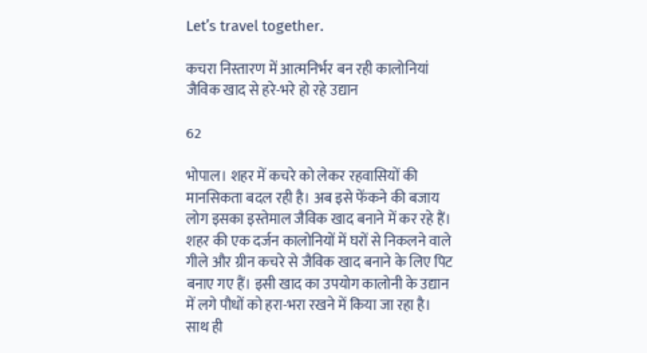Let’s travel together.

कचरा निस्तारण में आत्मनिर्भर बन रही कालोनियां जैविक खाद से हरे-भरे हो रहे उद्यान

62

भोपाल। शहर में कचरे को लेकर रहवासियों की मानसिकता बदल रही है। अब इसे फेंकने की बजाय लोग इसका इस्तेमाल जैविक खाद बनाने में कर रहे हैं। शहर की एक दर्जन कालोनियों में घरों से निकलने वाले गीले और ग्रीन कचरे से जैविक खाद बनाने के लिए पिट बनाए गए हैं। इसी खाद का उपयोग कालोनी के उद्यान में लगे पौधों को हरा-भरा रखने में किया जा रहा है। साथ ही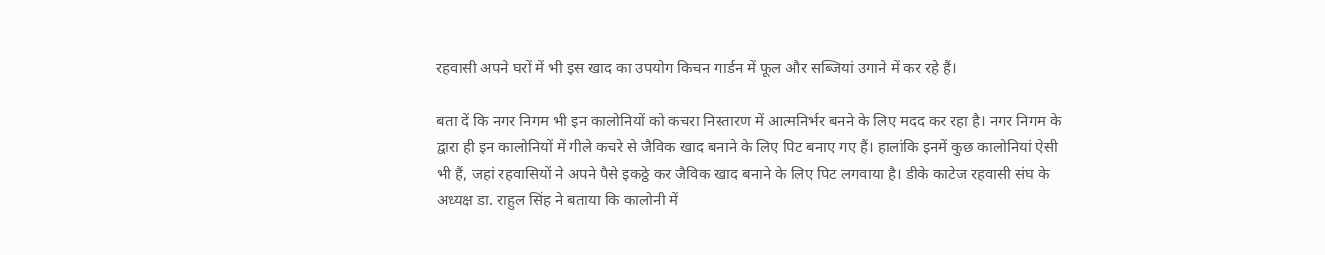रहवासी अपने घरों में भी इस खाद का उपयोग किचन गार्डन में फूल और सब्जियां उगाने में कर रहे हैं।

बता दें कि नगर निगम भी इन कालोनियों को कचरा निस्तारण में आत्मनिर्भर बनने के लिए मदद कर रहा है। नगर निगम के द्वारा ही इन कालोनियों में गीले कचरे से जैविक खाद बनाने के लिए पिट बनाए गए हैं। हालांकि इनमें कुछ कालोनियां ऐसी भी हैं, जहां रहवासियों ने अपने पैसे इकठ्ठे कर जैविक खाद बनाने के लिए पिट लगवाया है। डीके काटेज रहवासी संघ के अध्यक्ष डा. राहुल सिंह ने बताया कि कालोनी में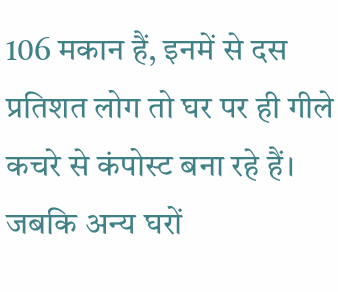106 मकान हैं, इनमें से दस प्रतिशत लोग तो घर पर ही गीले कचरे से कंपोस्ट बना रहे हैं। जबकि अन्य घरों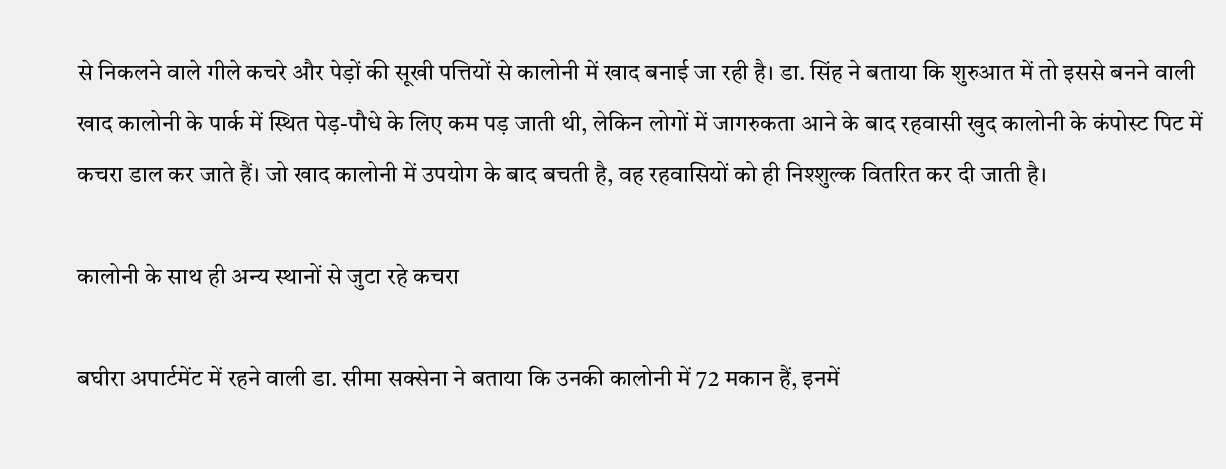से निकलने वाले गीले कचरे और पेड़ों की सूखी पत्तियों से कालोनी में खाद बनाई जा रही है। डा. सिंह ने बताया कि शुरुआत में तो इससे बनने वाली खाद कालोनी के पार्क में स्थित पेड़-पौधे के लिए कम पड़ जाती थी, लेकिन लोगों में जागरुकता आने के बाद रहवासी खुद कालोनी के कंपोस्ट पिट में कचरा डाल कर जाते हैं। जो खाद कालोनी में उपयोग के बाद बचती है, वह रहवासियों को ही निश्शुल्क वितरित कर दी जाती है।

कालोनी के साथ ही अन्य स्थानों से जुटा रहे कचरा

बघीरा अपार्टमेंट में रहने वाली डा. सीमा सक्सेना ने बताया कि उनकी कालोनी में 72 मकान हैं, इनमें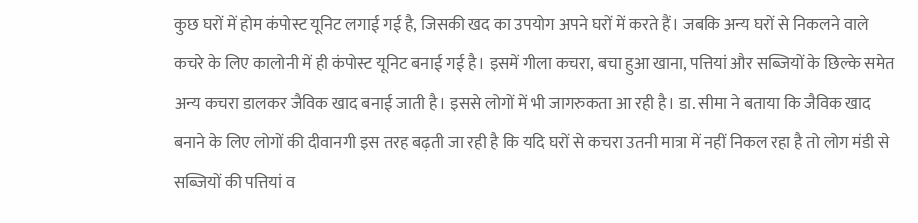कुछ घरों में होम कंपोस्ट यूनिट लगाई गई है, जिसकी खद का उपयोग अपने घरों में करते हैं। जबकि अन्य घरों से निकलने वाले कचरे के लिए कालोनी में ही कंपोस्ट यूनिट बनाई गई है। इसमें गीला कचरा, बचा हुआ खाना, पत्तियां और सब्जियों के छिल्के समेत अन्य कचरा डालकर जैविक खाद बनाई जाती है। इससे लोगों में भी जागरुकता आ रही है। डा. सीमा ने बताया कि जैविक खाद बनाने के लिए लोगों की दीवानगी इस तरह बढ़ती जा रही है कि यदि घरों से कचरा उतनी मात्रा में नहीं निकल रहा है तो लोग मंडी से सब्जियों की पत्तियां व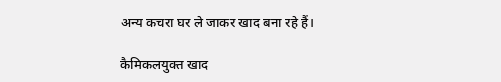अन्य कचरा घर ले जाकर खाद बना रहे हैं।

कैमिकलयुक्त खाद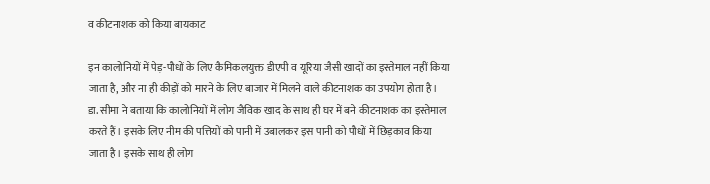व कीटनाशक को किया बायकाट

इन कालोनियों में पेड़-पौधों के लिए कैमिकलयुक्त डीएपी व यूरिया जैसी खादों का इस्तेमाल नहीं किया जाता है, और ना ही कीड़ों को मारने के लिए बाजार में मिलने वाले कीटनाशक का उपयोग होता है। डा. सीमा ने बताया कि कालोनियों में लोग जैविक खाद के साथ ही घर में बने कीटनाशक का इस्तेमाल करते हैं। इसके लिए नीम की पत्तियों को पानी में उबालकर इस पानी को पौधों में छिड़काव किया जाता है। इसके साथ ही लोग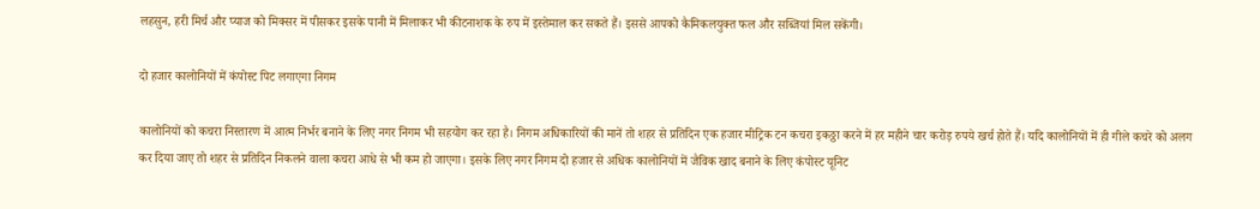लहसुन, हरी मिर्च और प्याज को मिक्सर में पीसकर इसके पानी में मिलाकर भी कीटनाशक के रुप में इस्तेमाल कर सकते हैं। इससे आपको कैमिकलयुक्त फल और सब्जियां मिल सकेंगी।

दो हजार कालोनियों में कंपोस्ट पिट लगाएगा निगम

कालोनियों को कचरा निस्तारण में आत्म निर्भर बनाने के लिए नगर निगम भी सहयोग कर रहा है। निगम अधिकारियों की मानें तो शहर से प्रतिदिन एक हजार मीट्रिक टन कचरा इकठ्ठा करने में हर महीने चार करोड़ रुपये खर्च होते हैं। यदि कालोनियों में ही गीले कचरे को अलग कर दिया जाए तो शहर से प्रतिदिन निकलने वाला कचरा आधे से भी कम हो जाएगा। इसके लिए नगर निगम दो हजार से अधिक कालोनियों में जैविक खाद बनाने के लिए कंपोस्ट यूनिट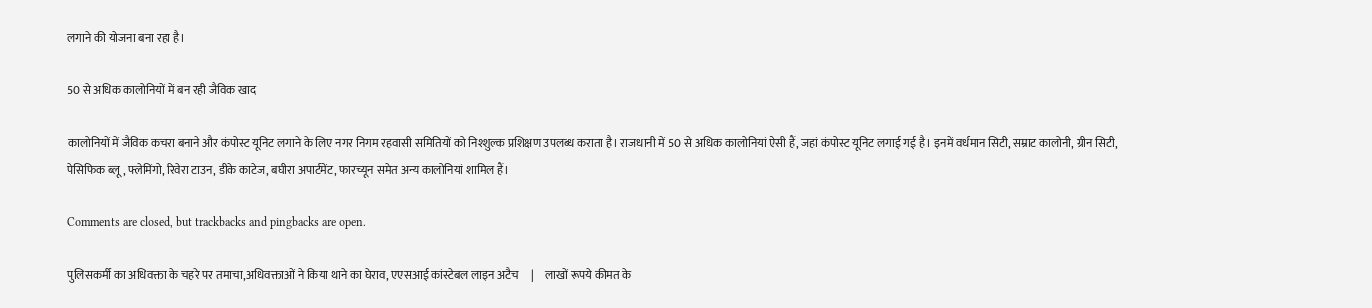लगाने की योजना बना रहा है।

50 से अधिक कालोनियों में बन रही जैविक खाद

कालोनियों में जैविक कचरा बनाने और कंपोस्ट यूनिट लगाने के लिए नगर निगम रहवासी समितियों को निश्शुल्क प्रशिक्षण उपलब्ध कराता है। राजधानी में 50 से अधिक कालोनियां ऐसी हैं, जहां कंपोस्ट यूनिट लगाई गई है। इनमें वर्धमान सिटी, सम्राट कालोनी, ग्रीन सिटी, पेसिफिक ब्लू, फ्लेमिंगो, रिवेरा टाउन, डीके काटेज, बघीरा अपार्टमेंट, फारच्यून समेत अन्य कालोनियां शामिल हैं।

Comments are closed, but trackbacks and pingbacks are open.

पुलिसकर्मी का अधिवक्ता के चहरे पर तमाचा,अधिवक्ताओं ने किया थाने का घेराव, एएसआई कांस्टेबल लाइन अटैच     |     लाखों रूपये कीमत के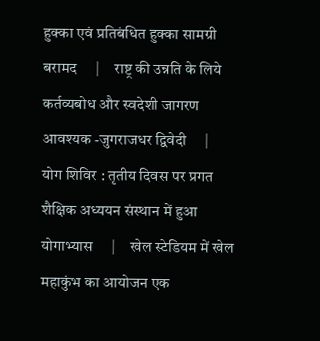हुक्का एवं प्रतिबंधित हुक्का सामग्री बरामद     |     राष्ट्र की उन्नति के लिये कर्तव्यबोध और स्वदेशी जागरण आवश्यक -जुगराजधर द्विवेदी     |     योग शिविर : तृतीय दिवस पर प्रगत शैक्षिक अध्ययन संस्थान में हुआ योगाभ्यास     |     खेल स्टेडियम में खेल महाकुंभ का आयोजन एक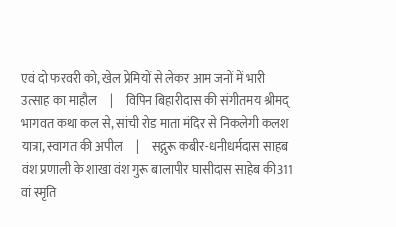एवं दो फरवरी को, खेल प्रेमियों से लेकर आम जनों में भारी उत्साह का माहौल     |     विपिन बिहारीदास की संगीतमय श्रीमद् भागवत कथा कल से, सांची रोड माता मंदिर से निकलेगी कलश यात्रा, स्वागत की अपील     |     सद्गुरू कबीर-धनीधर्मदास साहब वंश प्रणाली के शाखा वंश गुरू बालापीर घासीदास साहेब की311 वां स्मृति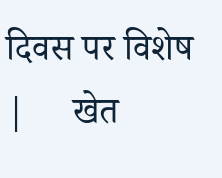दिवस पर विशेष      |     खेत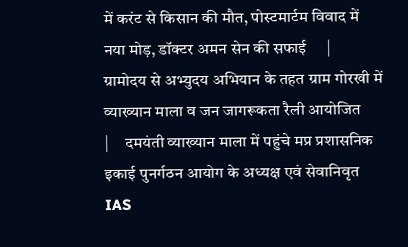में करंट से किसान की मौत, पोस्टमार्टम विवाद में नया मोड़, डॉक्टर अमन सेन की सफाई     |     ग्रामोदय से अभ्युदय अभियान के तहत ग्राम गोरखी में व्याख्यान माला व जन जागरूकता रैली आयोजित     |     दमयंती व्याख्यान माला में पहुंचे मप्र प्रशासनिक इकाई पुनर्गठन आयोग के अध्यक्ष एवं सेवानिवृत IAS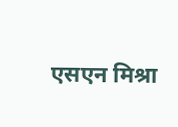एसएन मिश्रा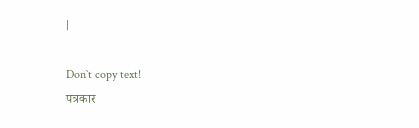|

Don`t copy text!
पत्रकार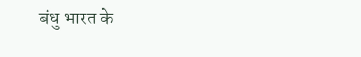बंधु भारत के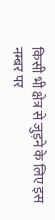किसी भी क्षेत्र से जुड़ने के लिए इस नम्बर पर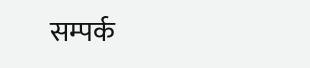सम्पर्क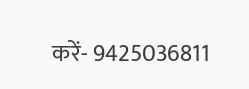करें- 9425036811